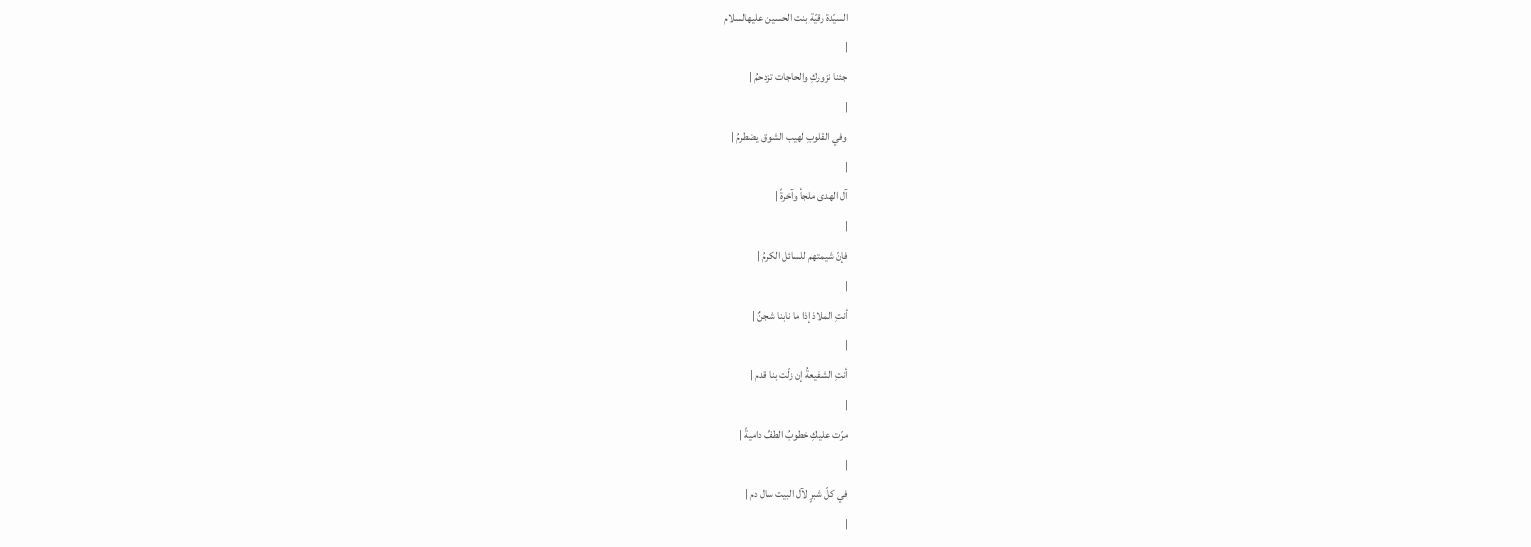السيّدة رقيّة بنت الحسين عليهالسلام
|
جئنا نزوركِ والحاجات تزدحمُ |
|
وفي القلوبِ لهيب الشوق يضطرمُ |
|
آل الهدى ملجأ وآخرةً |
|
فإنّ شيمتهم للسائل الكرمُ |
|
أنتِ الملاذ إذا ما نابنا شجنٌ |
|
أنتِ الشفيعةُ إن زلّت بنا قدم |
|
مرّت عليكِ خطوبُ الطفِّ داميةً |
|
في كلّ شبرٍ لآل البيت سال دم |
|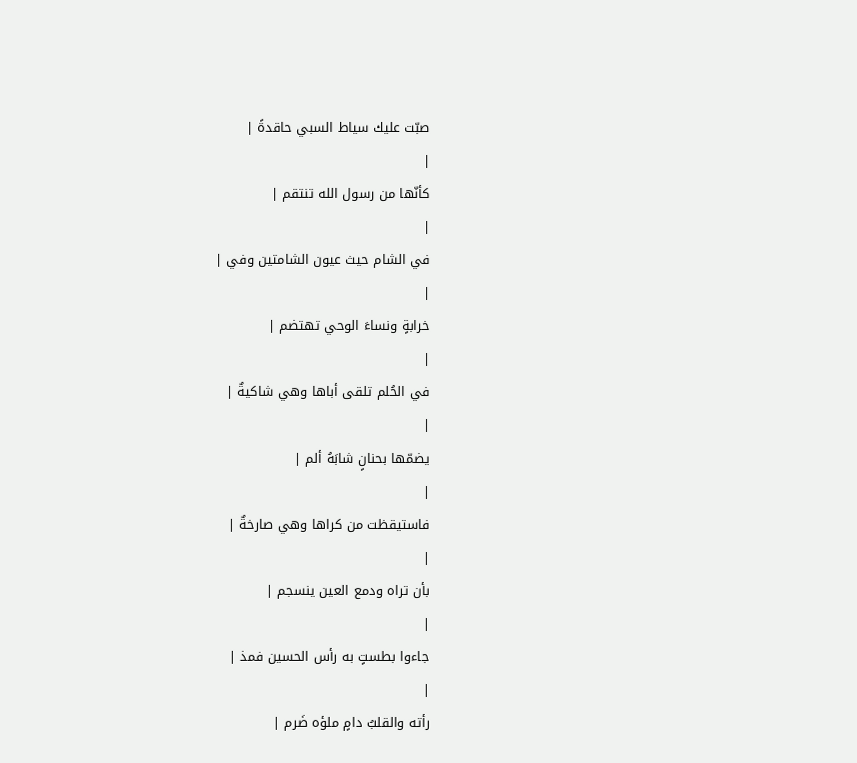صبّت عليك سياط السبي حاقدةً |
|
كأنّها من رسول الله تنتقم |
|
في الشام حيث عيون الشامتين وفي |
|
خرابةٍ ونساءَ الوحي تهتضم |
|
في الحُلم تلقى أباها وهي شاكيةٌ |
|
يضمّها بحنانٍ شابَهُ ألم |
|
فاستيقظت من كراها وهي صارخةٌ |
|
بأن تراه ودمع العين ينسجم |
|
جاءوا بطستٍ به رأس الحسين فمذ |
|
رأته والقلبُ دامٍ ملؤه ضَرم |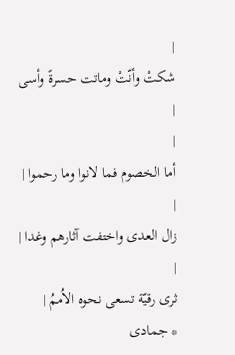|
شكتْ وأنّتْ وماتت حسرةً وأسى |
|
أما الخصوم فما لانوا وما رحموا |
|
زال العدى واختفت آثارهم وغدا |
|
ثرى رقيّة تسعى نحوه الاُممُ |
* جمادى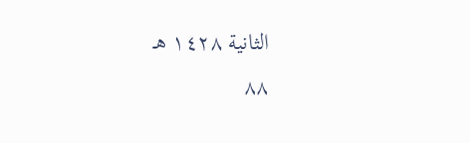الثانية ١٤٢٨ هـ
٨٨